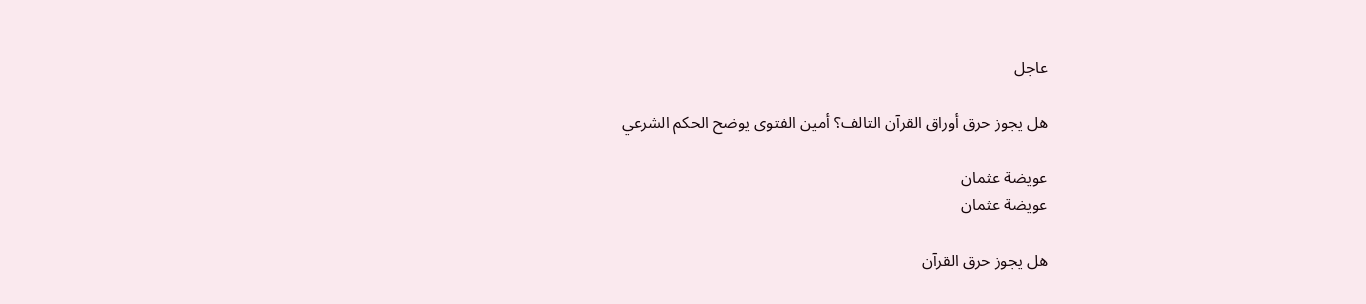عاجل

هل يجوز حرق أوراق القرآن التالف؟ أمين الفتوى يوضح الحكم الشرعي

عويضة عثمان
عويضة عثمان

هل يجوز حرق القرآن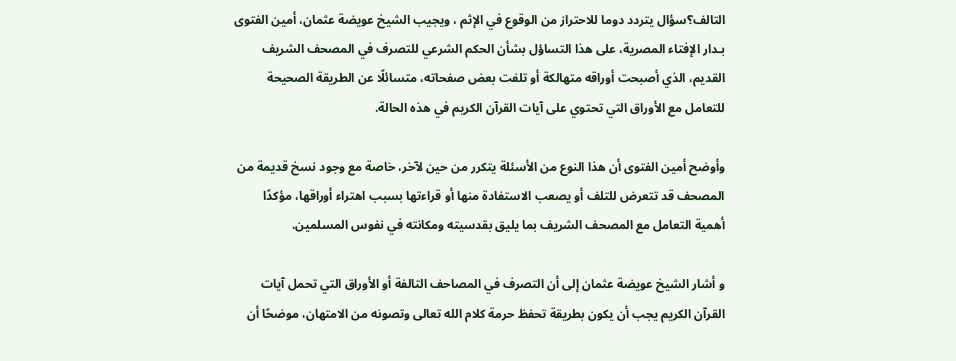التالف؟سؤال يتردد دوما للاحتراز من الوقوع في الإثم ، ويجيب الشيخ عويضة عثمان، أمين الفتوى بـدار الإفتاء المصرية، على هذا التساؤل بشأن الحكم الشرعي للتصرف في المصحف الشريف القديم، الذي أصبحت أوراقه متهالكة أو تلفت بعض صفحاته، متسائلًا عن الطريقة الصحيحة للتعامل مع الأوراق التي تحتوي على آيات القرآن الكريم في هذه الحالة.

وأوضح أمين الفتوى أن هذا النوع من الأسئلة يتكرر من حين لآخر، خاصة مع وجود نسخ قديمة من المصحف قد تتعرض للتلف أو يصعب الاستفادة منها أو قراءتها بسبب اهتراء أوراقها، مؤكدًا أهمية التعامل مع المصحف الشريف بما يليق بقدسيته ومكانته في نفوس المسلمين.

و أشار الشيخ عويضة عثمان إلى أن التصرف في المصاحف التالفة أو الأوراق التي تحمل آيات القرآن الكريم يجب أن يكون بطريقة تحفظ حرمة كلام الله تعالى وتصونه من الامتهان، موضحًا أن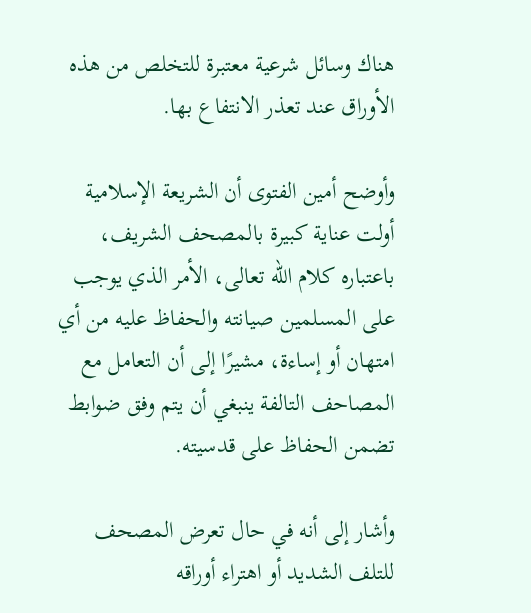هناك وسائل شرعية معتبرة للتخلص من هذه الأوراق عند تعذر الانتفاع بها.

وأوضح أمين الفتوى أن الشريعة الإسلامية أولت عناية كبيرة بالمصحف الشريف، باعتباره كلام الله تعالى، الأمر الذي يوجب على المسلمين صيانته والحفاظ عليه من أي امتهان أو إساءة، مشيرًا إلى أن التعامل مع المصاحف التالفة ينبغي أن يتم وفق ضوابط تضمن الحفاظ على قدسيته.

وأشار إلى أنه في حال تعرض المصحف للتلف الشديد أو اهتراء أوراقه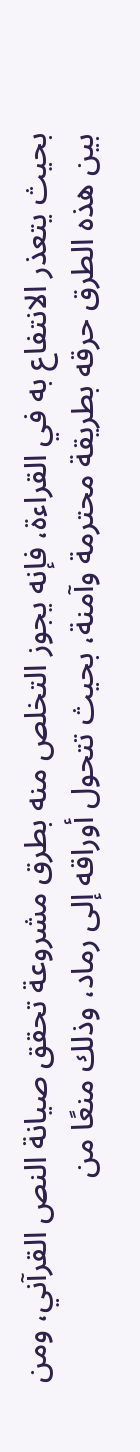بحيث يتعذر الانتفاع به في القراءة، فإنه يجوز التخلص منه بطرق مشروعة تحقق صيانة النص القرآني، ومن بين هذه الطرق حرقه بطريقة محترمة وآمنة، بحيث تتحول أوراقه إلى رماد، وذلك منعًا من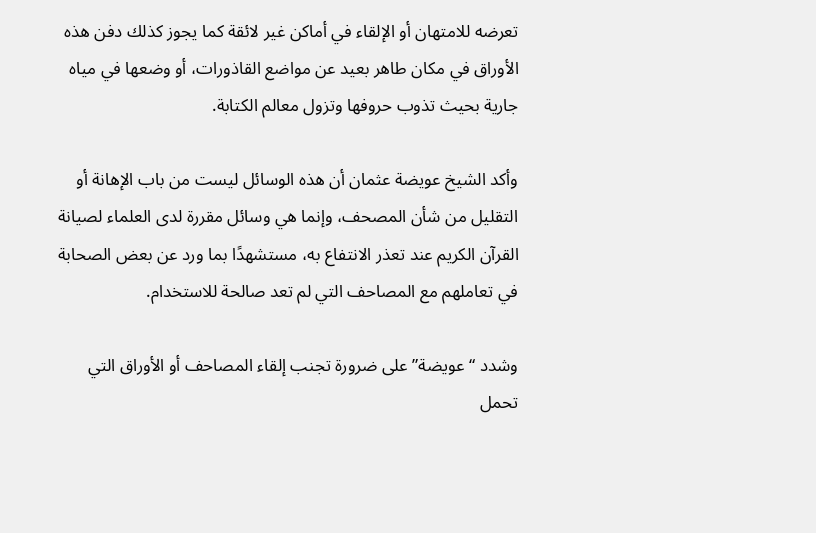تعرضه للامتهان أو الإلقاء في أماكن غير لائقة كما يجوز كذلك دفن هذه الأوراق في مكان طاهر بعيد عن مواضع القاذورات، أو وضعها في مياه جارية بحيث تذوب حروفها وتزول معالم الكتابة.

وأكد الشيخ عويضة عثمان أن هذه الوسائل ليست من باب الإهانة أو التقليل من شأن المصحف، وإنما هي وسائل مقررة لدى العلماء لصيانة القرآن الكريم عند تعذر الانتفاع به، مستشهدًا بما ورد عن بعض الصحابة في تعاملهم مع المصاحف التي لم تعد صالحة للاستخدام.

وشدد “عويضة” على ضرورة تجنب إلقاء المصاحف أو الأوراق التي تحمل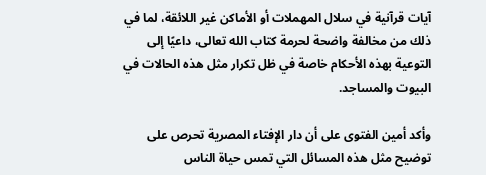آيات قرآنية في سلال المهملات أو الأماكن غير اللائقة، لما في ذلك من مخالفة واضحة لحرمة كتاب الله تعالى، داعيًا إلى التوعية بهذه الأحكام خاصة في ظل تكرار مثل هذه الحالات في البيوت والمساجد.

وأكد أمين الفتوى على أن دار الإفتاء المصرية تحرص على توضيح مثل هذه المسائل التي تمس حياة الناس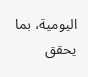اليومية، بما يحقق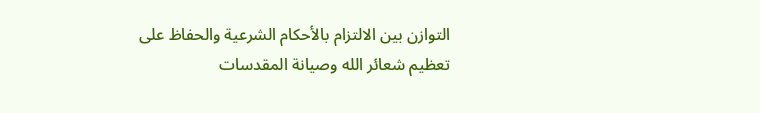التوازن بين الالتزام بالأحكام الشرعية والحفاظ على تعظيم شعائر الله وصيانة المقدسات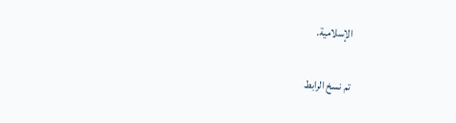الإسلامية.

تم نسخ الرابط